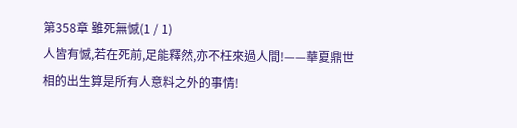第358章 雖死無憾(1 / 1)
人皆有憾,若在死前,足能釋然,亦不枉來過人間!——華夏鼎世
相的出生算是所有人意料之外的事情!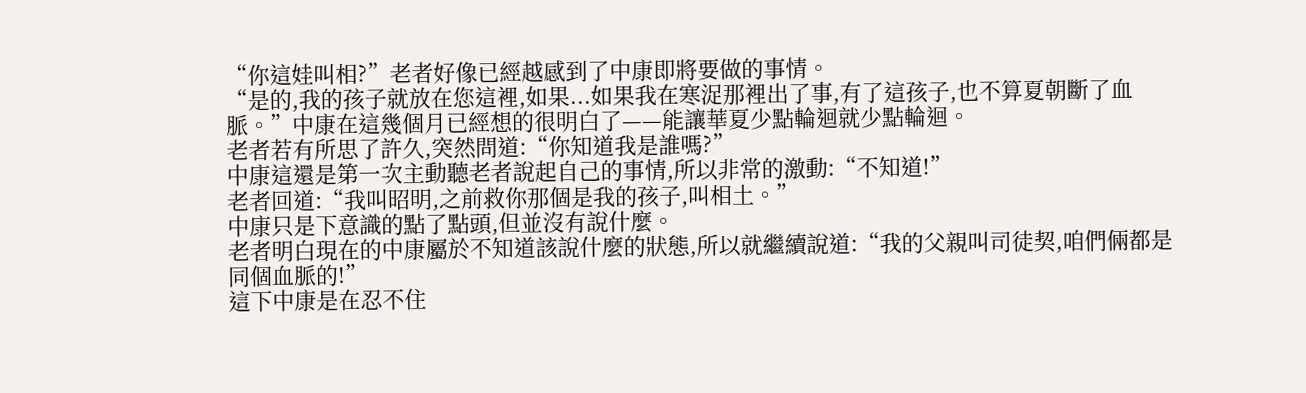“你這娃叫相?”老者好像已經越感到了中康即將要做的事情。
“是的,我的孩子就放在您這裡,如果...如果我在寒浞那裡出了事,有了這孩子,也不算夏朝斷了血脈。”中康在這幾個月已經想的很明白了——能讓華夏少點輪迴就少點輪迴。
老者若有所思了許久,突然問道:“你知道我是誰嗎?”
中康這還是第一次主動聽老者說起自己的事情,所以非常的激動:“不知道!”
老者回道:“我叫昭明,之前救你那個是我的孩子,叫相土。”
中康只是下意識的點了點頭,但並沒有說什麼。
老者明白現在的中康屬於不知道該說什麼的狀態,所以就繼續說道:“我的父親叫司徒契,咱們倆都是同個血脈的!”
這下中康是在忍不住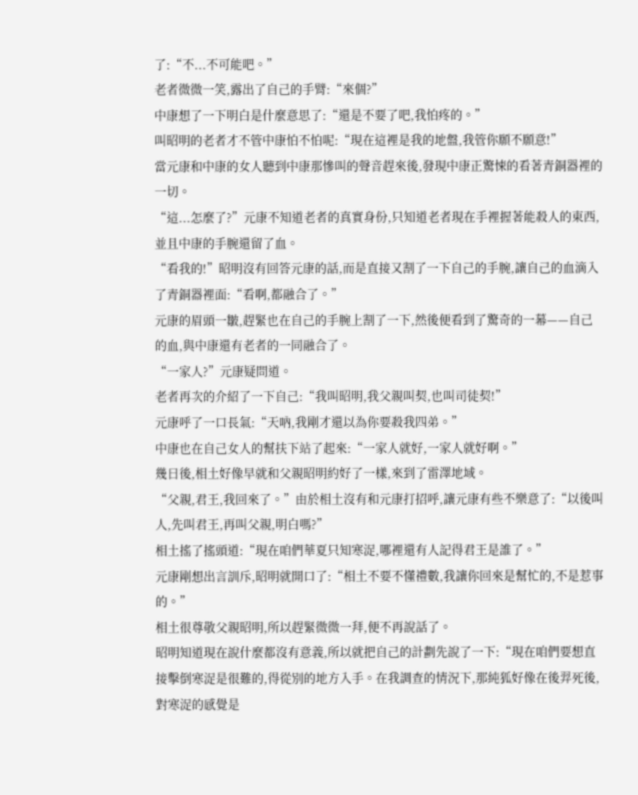了:“不...不可能吧。”
老者微微一笑,露出了自己的手臂:“來個?”
中康想了一下明白是什麼意思了:“還是不要了吧,我怕疼的。”
叫昭明的老者才不管中康怕不怕呢:“現在這裡是我的地盤,我管你願不願意!”
當元康和中康的女人聽到中康那慘叫的聲音趕來後,發現中康正驚悚的看著青銅器裡的一切。
“這...怎麼了?”元康不知道老者的真實身份,只知道老者現在手裡握著能殺人的東西,並且中康的手腕還留了血。
“看我的!”昭明沒有回答元康的話,而是直接又割了一下自己的手腕,讓自己的血滴入了青銅器裡面:“看啊,都融合了。”
元康的眉頭一皺,趕緊也在自己的手腕上割了一下,然後便看到了驚奇的一幕——自己的血,與中康還有老者的一同融合了。
“一家人?”元康疑問道。
老者再次的介紹了一下自己:“我叫昭明,我父親叫契,也叫司徒契!”
元康呼了一口長氣:“天吶,我剛才還以為你要殺我四弟。”
中康也在自己女人的幫扶下站了起來:“一家人就好,一家人就好啊。”
幾日後,相土好像早就和父親昭明約好了一樣,來到了雷澤地域。
“父親,君王,我回來了。”由於相土沒有和元康打招呼,讓元康有些不樂意了:“以後叫人,先叫君王,再叫父親,明白嗎?”
相土搖了搖頭道:“現在咱們華夏只知寒浞,哪裡還有人記得君王是誰了。”
元康剛想出言訓斥,昭明就開口了:“相土不要不懂禮數,我讓你回來是幫忙的,不是惹事的。”
相土很尊敬父親昭明,所以趕緊微微一拜,便不再說話了。
昭明知道現在說什麼都沒有意義,所以就把自己的計劃先說了一下:“現在咱們要想直接擊倒寒浞是很難的,得從別的地方入手。在我調查的情況下,那純狐好像在後羿死後,對寒浞的感覺是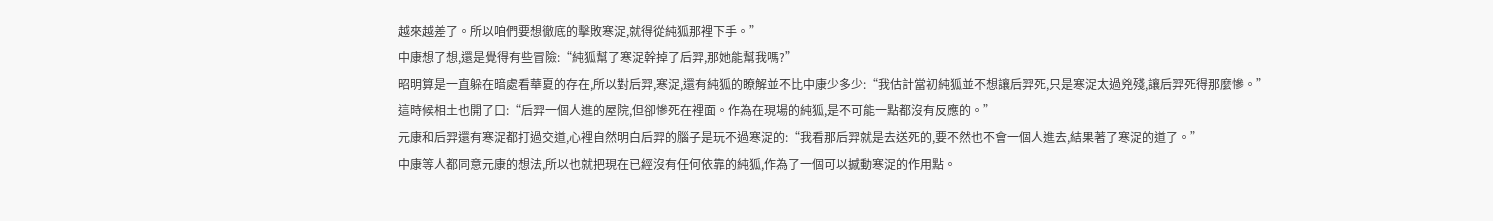越來越差了。所以咱們要想徹底的擊敗寒浞,就得從純狐那裡下手。”
中康想了想,還是覺得有些冒險:“純狐幫了寒浞幹掉了后羿,那她能幫我嗎?”
昭明算是一直躲在暗處看華夏的存在,所以對后羿,寒浞,還有純狐的瞭解並不比中康少多少:“我估計當初純狐並不想讓后羿死,只是寒浞太過兇殘,讓后羿死得那麼慘。”
這時候相土也開了口:“后羿一個人進的屋院,但卻慘死在裡面。作為在現場的純狐,是不可能一點都沒有反應的。”
元康和后羿還有寒浞都打過交道,心裡自然明白后羿的腦子是玩不過寒浞的:“我看那后羿就是去送死的,要不然也不會一個人進去,結果著了寒浞的道了。”
中康等人都同意元康的想法,所以也就把現在已經沒有任何依靠的純狐,作為了一個可以撼動寒浞的作用點。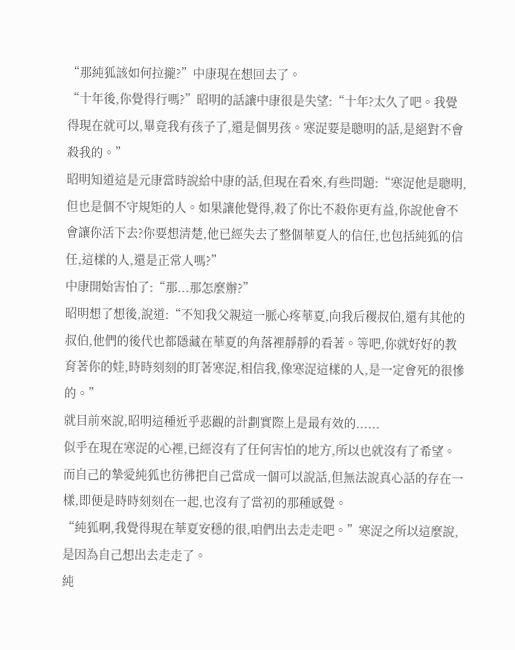“那純狐該如何拉攏?”中康現在想回去了。
“十年後,你覺得行嗎?”昭明的話讓中康很是失望:“十年?太久了吧。我覺得現在就可以,畢竟我有孩子了,還是個男孩。寒浞要是聰明的話,是絕對不會殺我的。”
昭明知道這是元康當時說給中康的話,但現在看來,有些問題:“寒浞他是聰明,但也是個不守規矩的人。如果讓他覺得,殺了你比不殺你更有益,你說他會不會讓你活下去?你要想清楚,他已經失去了整個華夏人的信任,也包括純狐的信任,這樣的人,還是正常人嗎?”
中康開始害怕了:“那...那怎麼辦?”
昭明想了想後,說道:“不知我父親這一脈心疼華夏,向我后稷叔伯,還有其他的叔伯,他們的後代也都隱藏在華夏的角落裡靜靜的看著。等吧,你就好好的教育著你的娃,時時刻刻的盯著寒浞,相信我,像寒浞這樣的人,是一定會死的很慘的。”
就目前來說,昭明這種近乎悲觀的計劃實際上是最有效的......
似乎在現在寒浞的心裡,已經沒有了任何害怕的地方,所以也就沒有了希望。而自己的摯愛純狐也彷彿把自己當成一個可以說話,但無法說真心話的存在一樣,即便是時時刻刻在一起,也沒有了當初的那種感覺。
“純狐啊,我覺得現在華夏安穩的很,咱們出去走走吧。”寒浞之所以這麼說,是因為自己想出去走走了。
純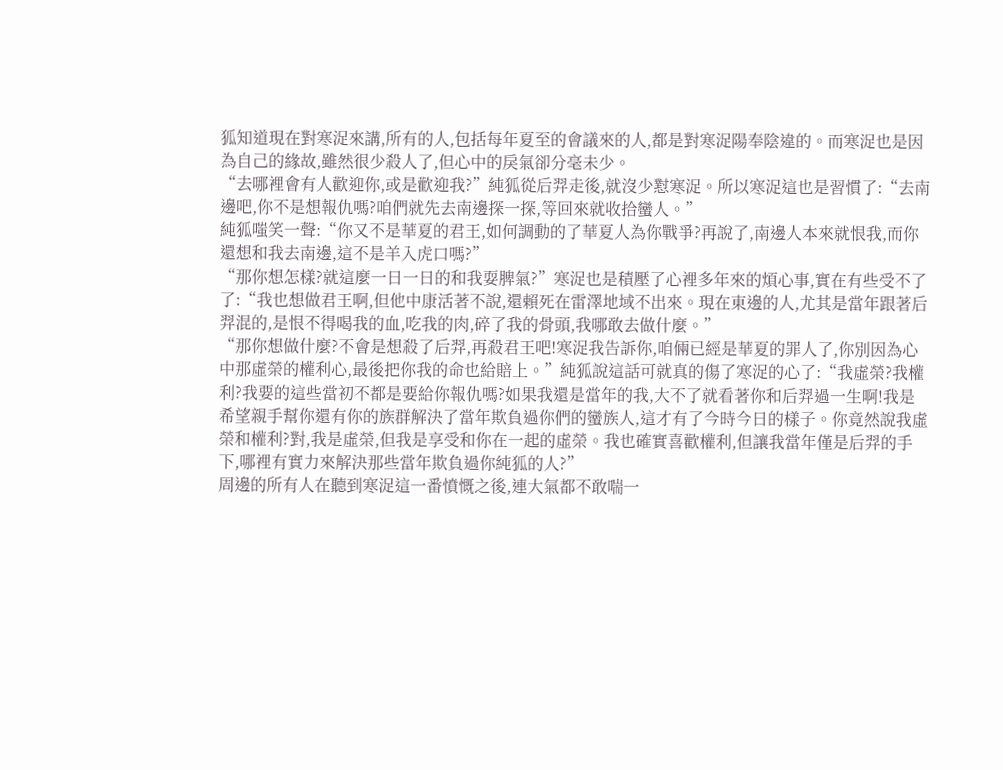狐知道現在對寒浞來講,所有的人,包括每年夏至的會議來的人,都是對寒浞陽奉陰違的。而寒浞也是因為自己的緣故,雖然很少殺人了,但心中的戾氣卻分毫未少。
“去哪裡會有人歡迎你,或是歡迎我?”純狐從后羿走後,就沒少懟寒浞。所以寒浞這也是習慣了:“去南邊吧,你不是想報仇嗎?咱們就先去南邊探一探,等回來就收拾蠻人。”
純狐嗤笑一聲:“你又不是華夏的君王,如何調動的了華夏人為你戰爭?再說了,南邊人本來就恨我,而你還想和我去南邊,這不是羊入虎口嗎?”
“那你想怎樣?就這麼一日一日的和我耍脾氣?”寒浞也是積壓了心裡多年來的煩心事,實在有些受不了了:“我也想做君王啊,但他中康活著不說,還賴死在雷澤地域不出來。現在東邊的人,尤其是當年跟著后羿混的,是恨不得喝我的血,吃我的肉,碎了我的骨頭,我哪敢去做什麼。”
“那你想做什麼?不會是想殺了后羿,再殺君王吧!寒浞我告訴你,咱倆已經是華夏的罪人了,你別因為心中那虛榮的權利心,最後把你我的命也給賠上。”純狐說這話可就真的傷了寒浞的心了:“我虛榮?我權利?我要的這些當初不都是要給你報仇嗎?如果我還是當年的我,大不了就看著你和后羿過一生啊!我是希望親手幫你還有你的族群解決了當年欺負過你們的蠻族人,這才有了今時今日的樣子。你竟然說我虛榮和權利?對,我是虛榮,但我是享受和你在一起的虛榮。我也確實喜歡權利,但讓我當年僅是后羿的手下,哪裡有實力來解決那些當年欺負過你純狐的人?”
周邊的所有人在聽到寒浞這一番憤慨之後,連大氣都不敢喘一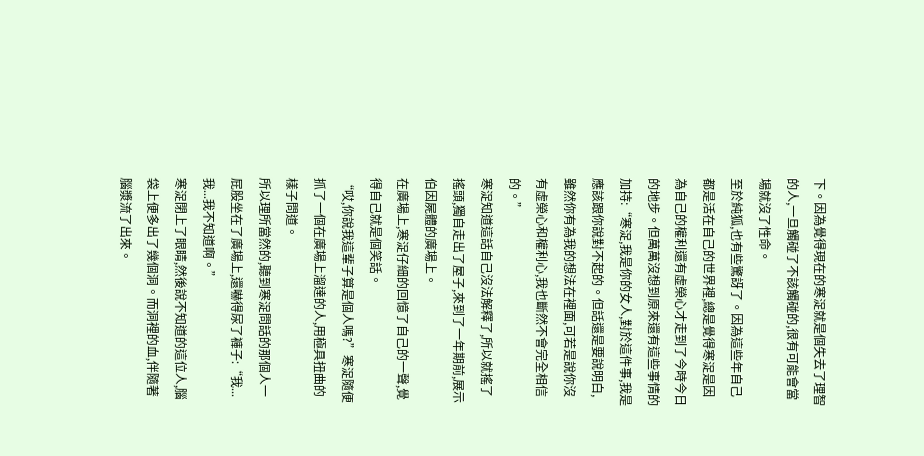下。因為覺得現在的寒浞就是個失去了理智的人,一旦觸碰了不該觸碰的,很有可能會當場就沒了性命。
至於純狐,也有些驚訝了。因為這些年自己都是活在自己的世界裡,總是覺得寒浞是因為自己的權利還有虛榮心才走到了今時今日的地步。但萬萬沒想到原來還有這些事情的加持:“寒浞,我是你的女人,對於這件事,我是應該跟你說對不起的。但話還是要說明白,雖然你有為我的想法在裡面,可若是說你沒有虛榮心和權利心,我也斷然不會完全相信的。”
寒浞知道這話自己沒法解釋了,所以就搖了搖頭,獨自走出了屋子,來到了一年期前,展示伯因屍體的廣場上。
在廣場上,寒浞仔細的回憶了自己的一聲,覺得自己就是個笑話。
“哎,你說我這輩子算是個人嗎?”寒浞隨便抓了一個在廣場上溜達的人,用極具扭曲的樣子問道。
所以理所當然的,聽到寒浞問話的那個人一屁股坐在了廣場上,還嚇得尿了褲子:“我...我...我不知道啊。”
寒浞閉上了眼睛,然後說不知道的這位人,腦袋上便多出了幾個洞。而洞裡的血,伴隨著腦漿流了出來。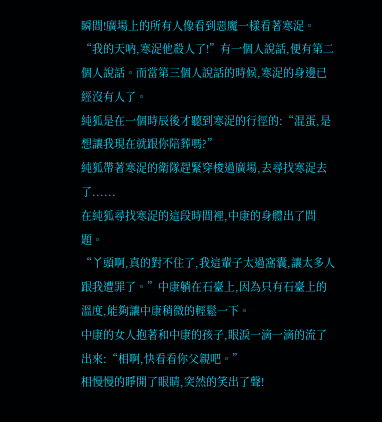瞬間!廣場上的所有人像看到惡魔一樣看著寒浞。
“我的天吶,寒浞他殺人了!”有一個人說話,便有第二個人說話。而當第三個人說話的時候,寒浞的身邊已經沒有人了。
純狐是在一個時辰後才聽到寒浞的行徑的:“混蛋,是想讓我現在就跟你陪葬嗎?”
純狐帶著寒浞的衛隊趕緊穿梭過廣場,去尋找寒浞去了......
在純狐尋找寒浞的這段時間裡,中康的身體出了問題。
“丫頭啊,真的對不住了,我這輩子太過窩囊,讓太多人跟我遭罪了。”中康躺在石臺上,因為只有石臺上的溫度,能夠讓中康稍微的輕鬆一下。
中康的女人抱著和中康的孩子,眼淚一滴一滴的流了出來:“相啊,快看看你父親吧。”
相慢慢的睜開了眼睛,突然的笑出了聲!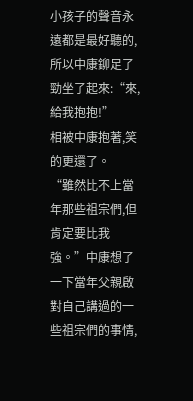小孩子的聲音永遠都是最好聽的,所以中康鉚足了勁坐了起來:“來,給我抱抱!”
相被中康抱著,笑的更還了。
“雖然比不上當年那些祖宗們,但肯定要比我強。”中康想了一下當年父親啟對自己講過的一些祖宗們的事情,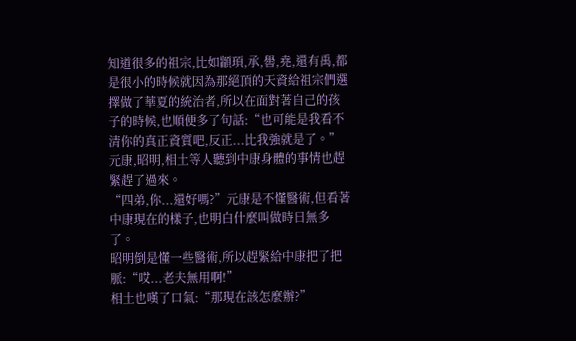知道很多的祖宗,比如顓頊,承,嚳,堯,還有禹,都是很小的時候就因為那絕頂的天資給祖宗們選擇做了華夏的統治者,所以在面對著自己的孩子的時候,也順便多了句話:“也可能是我看不清你的真正資質吧,反正...比我強就是了。”
元康,昭明,相土等人聽到中康身體的事情也趕緊趕了過來。
“四弟,你...還好嗎?”元康是不懂醫術,但看著中康現在的樣子,也明白什麼叫做時日無多了。
昭明倒是懂一些醫術,所以趕緊給中康把了把脈:“哎...老夫無用啊!”
相土也嘆了口氣:“那現在該怎麼辦?”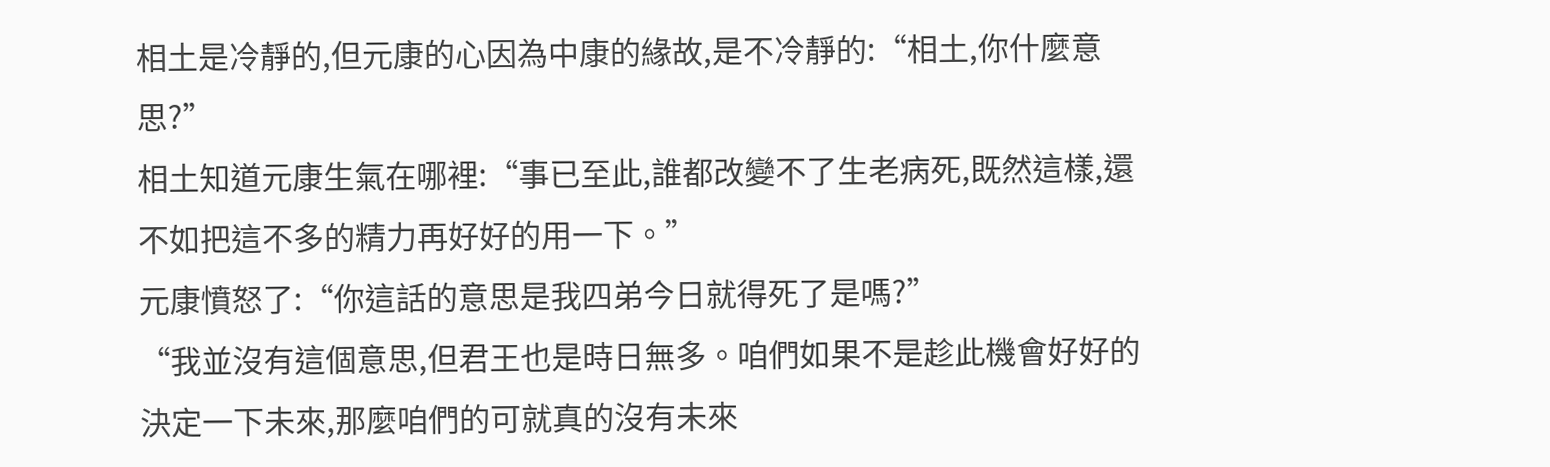相土是冷靜的,但元康的心因為中康的緣故,是不冷靜的:“相土,你什麼意思?”
相土知道元康生氣在哪裡:“事已至此,誰都改變不了生老病死,既然這樣,還不如把這不多的精力再好好的用一下。”
元康憤怒了:“你這話的意思是我四弟今日就得死了是嗎?”
“我並沒有這個意思,但君王也是時日無多。咱們如果不是趁此機會好好的決定一下未來,那麼咱們的可就真的沒有未來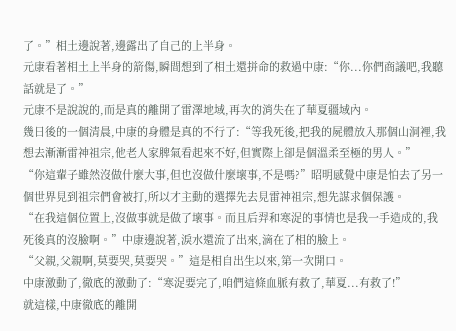了。”相土邊說著,邊露出了自己的上半身。
元康看著相土上半身的箭傷,瞬間想到了相土還拼命的救過中康:“你...你們商議吧,我聽話就是了。”
元康不是說說的,而是真的離開了雷澤地域,再次的消失在了華夏疆域內。
幾日後的一個清晨,中康的身體是真的不行了:“等我死後,把我的屍體放入那個山洞裡,我想去漸漸雷神祖宗,他老人家脾氣看起來不好,但實際上卻是個溫柔至極的男人。”
“你這輩子雖然沒做什麼大事,但也沒做什麼壞事,不是嗎?”昭明感覺中康是怕去了另一個世界見到祖宗們會被打,所以才主動的選擇先去見雷神祖宗,想先謀求個保護。
“在我這個位置上,沒做事就是做了壞事。而且后羿和寒浞的事情也是我一手造成的,我死後真的沒臉啊。”中康邊說著,淚水還流了出來,滴在了相的臉上。
“父親,父親啊,莫要哭,莫要哭。”這是相自出生以來,第一次開口。
中康激動了,徹底的激動了:“寒浞要完了,咱們這條血脈有救了,華夏...有救了!”
就這樣,中康徹底的離開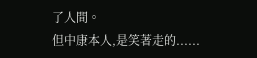了人間。
但中康本人,是笑著走的......